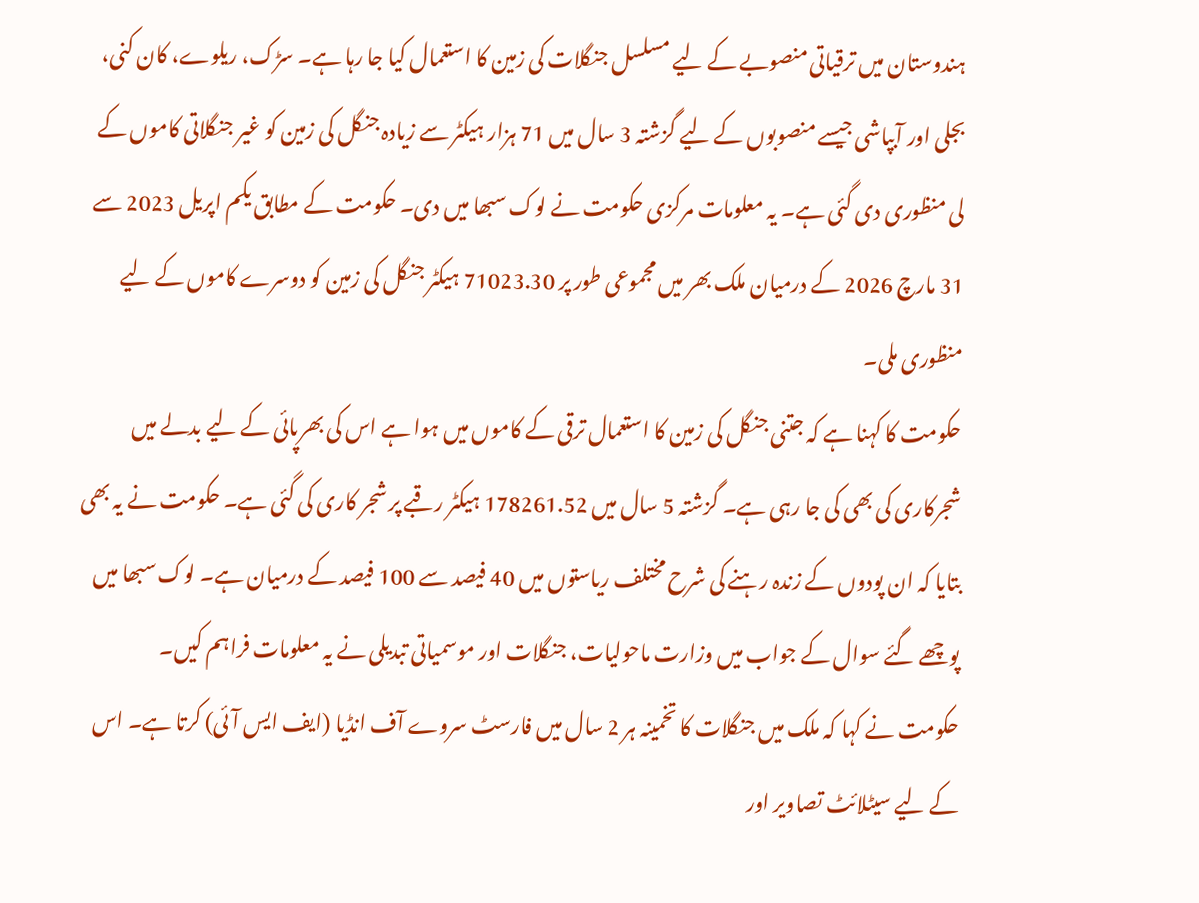ہندوستان میں ترقیاتی منصوبے کے لیے مسلسل جنگلات کی زمین کا استعمال کیا جا رہا ہے۔ سڑک، ریلوے، کان کنی، بجلی اور آبپاشی جیسے منصوبوں کے لیے گزشتہ 3 سال میں 71 ہزار ہیکٹر سے زیادہ جنگل کی زمین کو غیر جنگلاتی کاموں کے لی منظوری دی گئی ہے۔ یہ معلومات مرکزی حکومت نے لوک سبھا میں دی۔ حکومت کے مطابق یکم اپریل 2023 سے 31 مارچ 2026 کے درمیان ملک بھر میں مجموعی طور پر 71023.30 ہیکٹر جنگل کی زمین کو دوسرے کاموں کے لیے منظوری ملی۔
حکومت کا کہنا ہے کہ جتنی جنگل کی زمین کا استعمال ترقی کے کاموں میں ہوا ہے اس کی بھرپائی کے لیے بدلے میں شجرکاری کی بھی کی جا رہی ہے۔ گزشتہ 5 سال میں 178261.52 ہیکٹر رقبے پر شجر کاری کی گئی ہے۔ حکومت نے یہ بھی بتایا کہ ان پودوں کے زندہ رہنے کی شرح مختلف ریاستوں میں 40 فیصد سے 100 فیصد کے درمیان ہے۔ لوک سبھا میں پوچھے گئے سوال کے جواب میں وزارت ماحولیات، جنگلات اور موسمیاتی تبدیلی نے یہ معلومات فراہم کیں۔
حکومت نے کہا کہ ملک میں جنگلات کا تخمینہ ہر 2 سال میں فارسٹ سروے آف انڈیا (ایف ایس آئی) کرتا ہے۔ اس کے لیے سیٹلائٹ تصاویر اور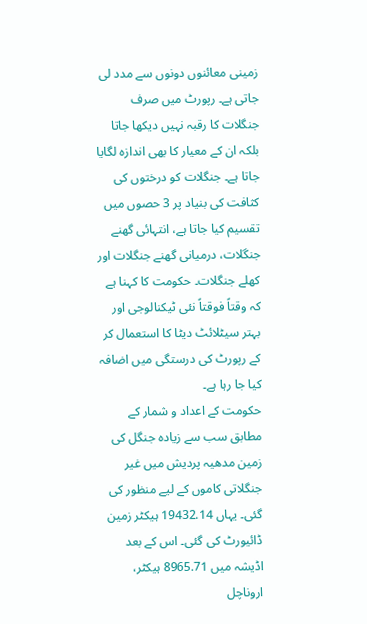زمینی معائنوں دونوں سے مدد لی جاتی ہے۔ رپورٹ میں صرف جنگلات کا رقبہ نہیں دیکھا جاتا بلکہ ان کے معیار کا بھی اندازہ لگایا جاتا ہے۔ جنگلات کو درختوں کی کثافت کی بنیاد پر 3 حصوں میں تقسیم کیا جاتا ہے، انتہائی گھنے جنگلات، درمیانی گھنے جنگلات اور کھلے جنگلات۔ حکومت کا کہنا ہے کہ وقتاً فوقتاً نئی ٹیکنالوجی اور بہتر سیٹلائٹ دیٹا کا استعمال کر کے رپورٹ کی درستگی میں اضافہ کیا جا رہا ہے۔
حکومت کے اعداد و شمار کے مطابق سب سے زیادہ جنگل کی زمین مدھیہ پردیش میں غیر جنگلاتی کاموں کے لیے منظور کی گئی۔ یہاں 19432.14 ہیکٹر زمین ڈائیورٹ کی گئی۔ اس کے بعد اڈیشہ میں 8965.71 ہیکٹر، اروناچل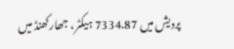پردیش میں 7334.87 ہیکٹر، جھارکھنڈ میں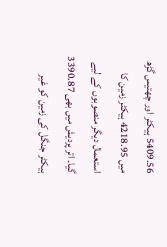5409.56 ہیکٹر اور چھتیس گڑھ میں 4218.95 ہیکٹر زمین کا استعمال دیگر منصوبوں کے لیے گیا۔ اتر پردیش میں بھی 3390.87 ہیکٹر جنگل کی زمین کو غیر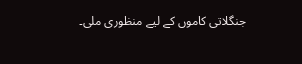جنگلاتی کاموں کے لیے منظوری ملی۔